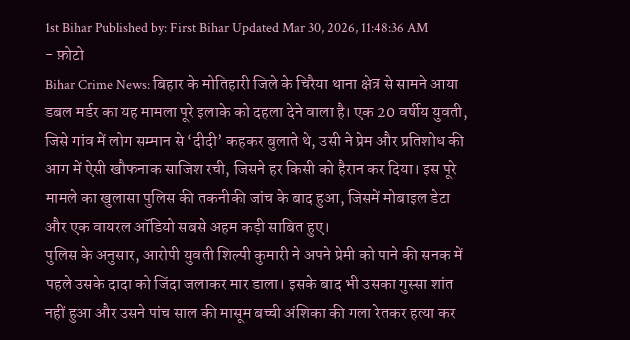1st Bihar Published by: First Bihar Updated Mar 30, 2026, 11:48:36 AM
- फ़ोटो
Bihar Crime News: बिहार के मोतिहारी जिले के चिरैया थाना क्षेत्र से सामने आया डबल मर्डर का यह मामला पूरे इलाके को दहला देने वाला है। एक 20 वर्षीय युवती, जिसे गांव में लोग सम्मान से ‘दीदी’ कहकर बुलाते थे, उसी ने प्रेम और प्रतिशोध की आग में ऐसी खौफनाक साजिश रची, जिसने हर किसी को हैरान कर दिया। इस पूरे मामले का खुलासा पुलिस की तकनीकी जांच के बाद हुआ, जिसमें मोबाइल डेटा और एक वायरल ऑडियो सबसे अहम कड़ी साबित हुए।
पुलिस के अनुसार, आरोपी युवती शिल्पी कुमारी ने अपने प्रेमी को पाने की सनक में पहले उसके दादा को जिंदा जलाकर मार डाला। इसके बाद भी उसका गुस्सा शांत नहीं हुआ और उसने पांच साल की मासूम बच्ची अंशिका की गला रेतकर हत्या कर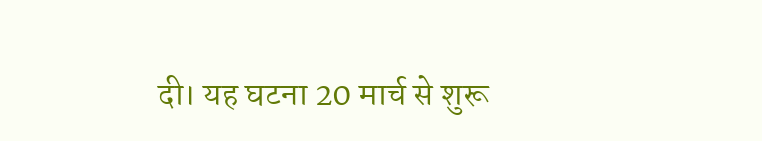दी। यह घटना 20 मार्च से शुरू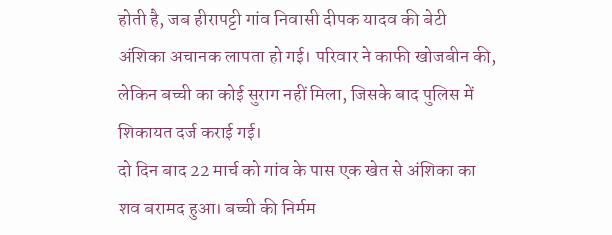होती है, जब हीरापट्टी गांव निवासी दीपक यादव की बेटी अंशिका अचानक लापता हो गई। परिवार ने काफी खोजबीन की, लेकिन बच्ची का कोई सुराग नहीं मिला, जिसके बाद पुलिस में शिकायत दर्ज कराई गई।
दो दिन बाद 22 मार्च को गांव के पास एक खेत से अंशिका का शव बरामद हुआ। बच्ची की निर्मम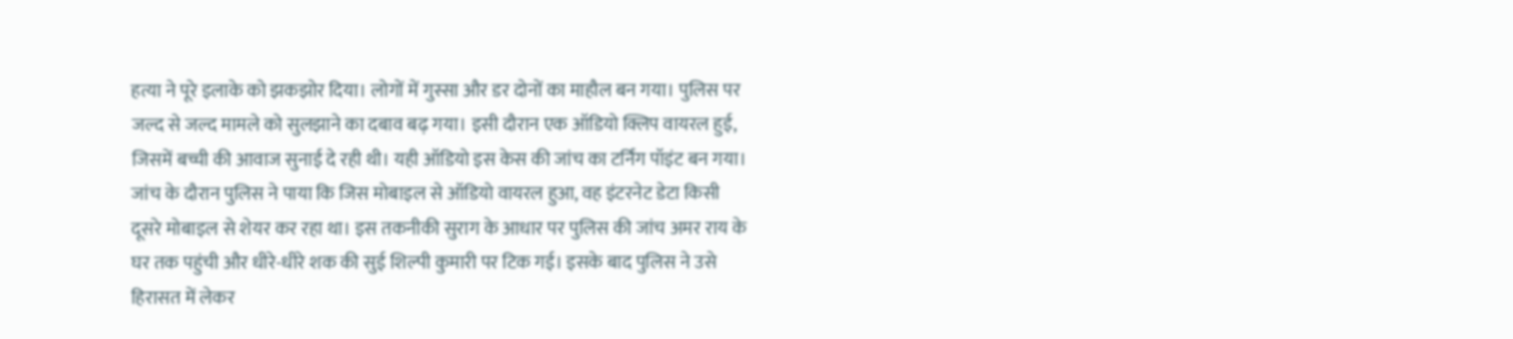हत्या ने पूरे इलाके को झकझोर दिया। लोगों में गुस्सा और डर दोनों का माहौल बन गया। पुलिस पर जल्द से जल्द मामले को सुलझाने का दबाव बढ़ गया। इसी दौरान एक ऑडियो क्लिप वायरल हुई, जिसमें बच्ची की आवाज सुनाई दे रही थी। यही ऑडियो इस केस की जांच का टर्निंग पॉइंट बन गया।
जांच के दौरान पुलिस ने पाया कि जिस मोबाइल से ऑडियो वायरल हुआ, वह इंटरनेट डेटा किसी दूसरे मोबाइल से शेयर कर रहा था। इस तकनीकी सुराग के आधार पर पुलिस की जांच अमर राय के घर तक पहुंची और धीरे-धीरे शक की सुई शिल्पी कुमारी पर टिक गई। इसके बाद पुलिस ने उसे हिरासत में लेकर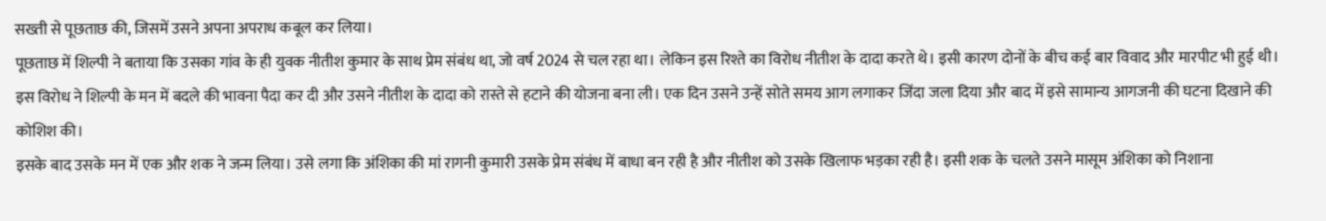सख्ती से पूछताछ की, जिसमें उसने अपना अपराध कबूल कर लिया।
पूछताछ में शिल्पी ने बताया कि उसका गांव के ही युवक नीतीश कुमार के साथ प्रेम संबंध था, जो वर्ष 2024 से चल रहा था। लेकिन इस रिश्ते का विरोध नीतीश के दादा करते थे। इसी कारण दोनों के बीच कई बार विवाद और मारपीट भी हुई थी। इस विरोध ने शिल्पी के मन में बदले की भावना पैदा कर दी और उसने नीतीश के दादा को रास्ते से हटाने की योजना बना ली। एक दिन उसने उन्हें सोते समय आग लगाकर जिंदा जला दिया और बाद में इसे सामान्य आगजनी की घटना दिखाने की कोशिश की।
इसके बाद उसके मन में एक और शक ने जन्म लिया। उसे लगा कि अंशिका की मां रागनी कुमारी उसके प्रेम संबंध में बाधा बन रही है और नीतीश को उसके खिलाफ भड़का रही है। इसी शक के चलते उसने मासूम अंशिका को निशाना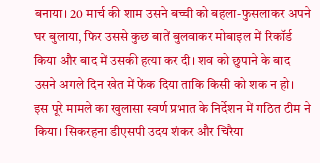बनाया। 20 मार्च की शाम उसने बच्ची को बहला-फुसलाकर अपने घर बुलाया, फिर उससे कुछ बातें बुलवाकर मोबाइल में रिकॉर्ड किया और बाद में उसकी हत्या कर दी। शव को छुपाने के बाद उसने अगले दिन खेत में फेंक दिया ताकि किसी को शक न हो।
इस पूरे मामले का खुलासा स्वर्ण प्रभात के निर्देशन में गठित टीम ने किया। सिकरहना डीएसपी उदय शंकर और चिरैया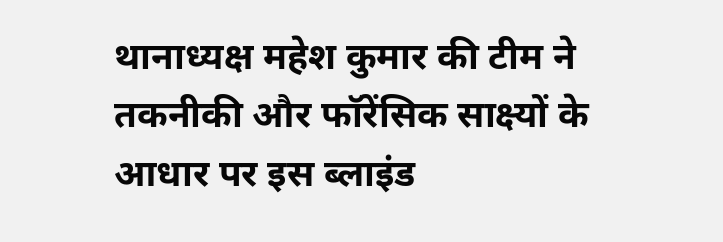थानाध्यक्ष महेश कुमार की टीम ने तकनीकी और फॉरेंसिक साक्ष्यों के आधार पर इस ब्लाइंड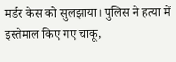मर्डर केस को सुलझाया। पुलिस ने हत्या में इस्तेमाल किए गए चाकू,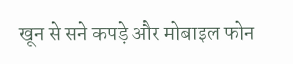खून से सने कपड़े और मोबाइल फोन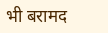भी बरामद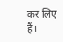कर लिए हैं।